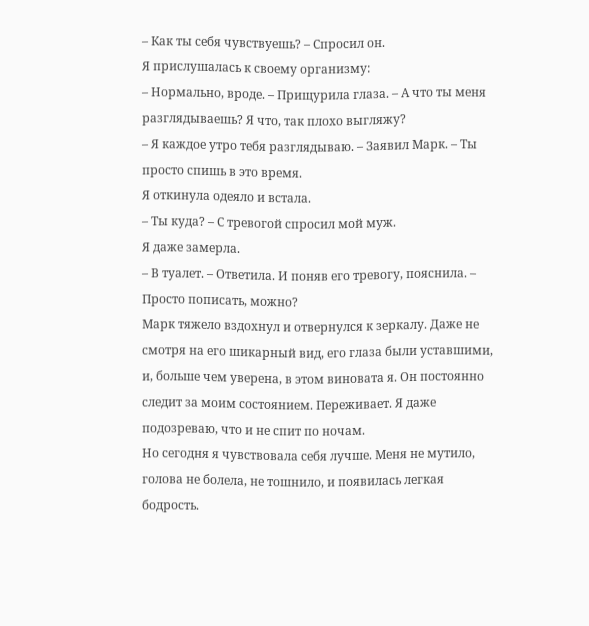– Как ты себя чувствуешь? – Спросил он.
Я прислушалась к своему организму:
– Нормально, вроде. – Прищурила глаза. – А что ты меня разглядываешь? Я что, так плохо выгляжу?
– Я каждое утро тебя разглядываю. – Заявил Марк. – Ты просто спишь в это время.
Я откинула одеяло и встала.
– Ты куда? – С тревогой спросил мой муж.
Я даже замерла.
– В туалет. – Ответила. И поняв его тревогу, пояснила. – Просто пописать, можно?
Марк тяжело вздохнул и отвернулся к зеркалу. Даже не смотря на его шикарный вид, его глаза были уставшими, и, больше чем уверена, в этом виновата я. Он постоянно следит за моим состоянием. Переживает. Я даже подозреваю, что и не спит по ночам.
Но сегодня я чувствовала себя лучше. Меня не мутило, голова не болела, не тошнило, и появилась легкая бодрость.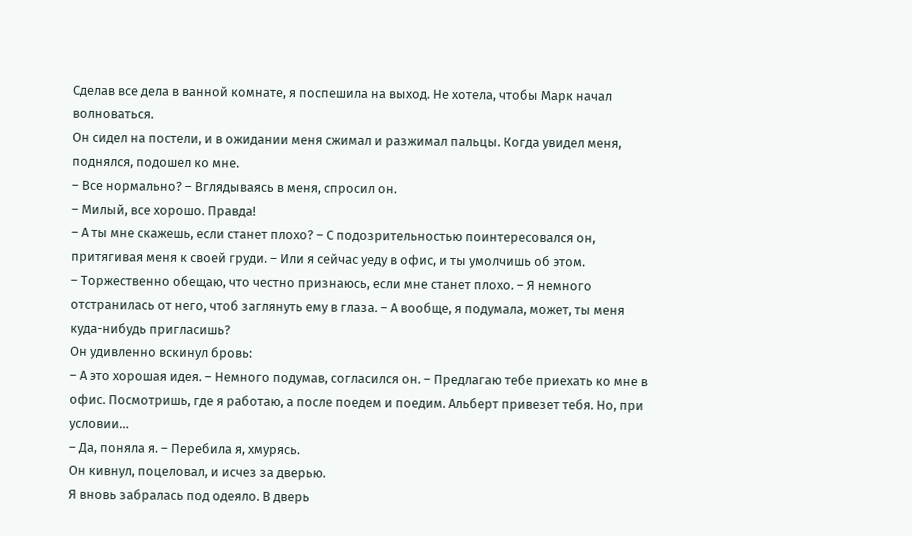Сделав все дела в ванной комнате, я поспешила на выход. Не хотела, чтобы Марк начал волноваться.
Он сидел на постели, и в ожидании меня сжимал и разжимал пальцы. Когда увидел меня, поднялся, подошел ко мне.
– Все нормально? – Вглядываясь в меня, спросил он.
– Милый, все хорошо. Правда!
– А ты мне скажешь, если станет плохо? – С подозрительностью поинтересовался он, притягивая меня к своей груди. – Или я сейчас уеду в офис, и ты умолчишь об этом.
– Торжественно обещаю, что честно признаюсь, если мне станет плохо. – Я немного отстранилась от него, чтоб заглянуть ему в глаза. – А вообще, я подумала, может, ты меня куда-нибудь пригласишь?
Он удивленно вскинул бровь:
– А это хорошая идея. – Немного подумав, согласился он. – Предлагаю тебе приехать ко мне в офис. Посмотришь, где я работаю, а после поедем и поедим. Альберт привезет тебя. Но, при условии…
– Да, поняла я. – Перебила я, хмурясь.
Он кивнул, поцеловал, и исчез за дверью.
Я вновь забралась под одеяло. В дверь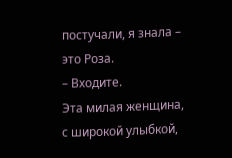постучали, я знала – это Роза.
– Входите.
Эта милая женщина, с широкой улыбкой,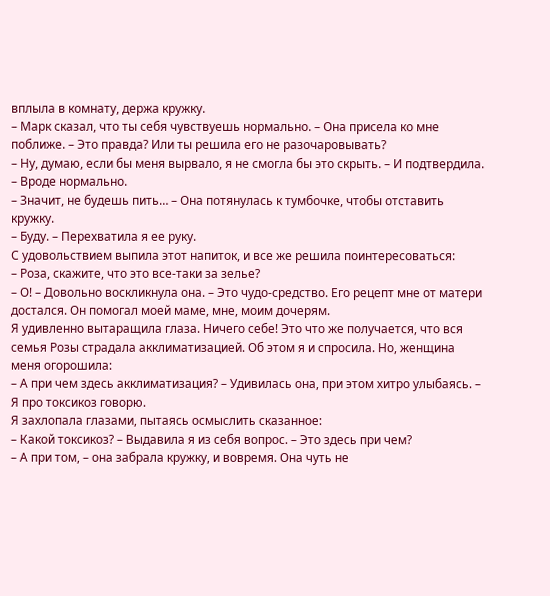вплыла в комнату, держа кружку.
– Марк сказал, что ты себя чувствуешь нормально. – Она присела ко мне поближе. – Это правда? Или ты решила его не разочаровывать?
– Ну, думаю, если бы меня вырвало, я не смогла бы это скрыть. – И подтвердила. – Вроде нормально.
– Значит, не будешь пить… – Она потянулась к тумбочке, чтобы отставить кружку.
– Буду. – Перехватила я ее руку.
С удовольствием выпила этот напиток, и все же решила поинтересоваться:
– Роза, скажите, что это все-таки за зелье?
– О! – Довольно воскликнула она. – Это чудо-средство. Его рецепт мне от матери достался. Он помогал моей маме, мне, моим дочерям.
Я удивленно вытаращила глаза. Ничего себе! Это что же получается, что вся семья Розы страдала акклиматизацией. Об этом я и спросила. Но, женщина меня огорошила:
– А при чем здесь акклиматизация? – Удивилась она, при этом хитро улыбаясь. – Я про токсикоз говорю.
Я захлопала глазами, пытаясь осмыслить сказанное:
– Какой токсикоз? – Выдавила я из себя вопрос. – Это здесь при чем?
– А при том, – она забрала кружку, и вовремя. Она чуть не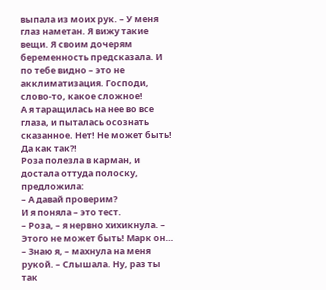выпала из моих рук. – У меня глаз наметан. Я вижу такие вещи. Я своим дочерям беременность предсказала. И по тебе видно – это не акклиматизация. Господи, слово-то, какое сложное!
А я таращилась на нее во все глаза, и пыталась осознать сказанное. Нет! Не может быть! Да как так?!
Роза полезла в карман, и достала оттуда полоску, предложила:
– А давай проверим?
И я поняла – это тест.
– Роза, – я нервно хихикнула. – Этого не может быть! Марк он…
– Знаю я, – махнула на меня рукой. – Слышала. Ну, раз ты так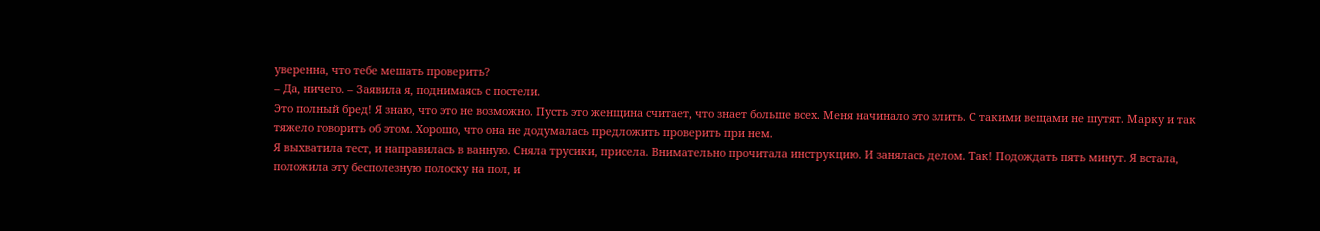уверенна, что тебе мешать проверить?
– Да, ничего. – Заявила я, поднимаясь с постели.
Это полный бред! Я знаю, что это не возможно. Пусть это женщина считает, что знает больше всех. Меня начинало это злить. С такими вещами не шутят. Марку и так тяжело говорить об этом. Хорошо, что она не додумалась предложить проверить при нем.
Я выхватила тест, и направилась в ванную. Сняла трусики, присела. Внимательно прочитала инструкцию. И занялась делом. Так! Подождать пять минут. Я встала, положила эту бесполезную полоску на пол, и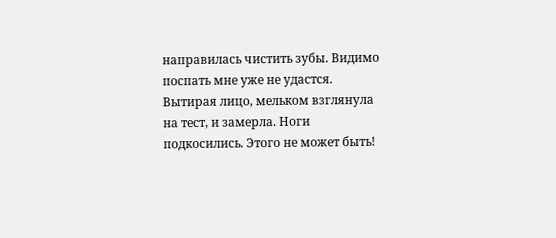направилась чистить зубы. Видимо поспать мне уже не удастся.
Вытирая лицо, мельком взглянула на тест, и замерла. Ноги подкосились. Этого не может быть!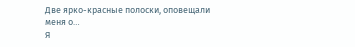Две ярко-красные полоски, оповещали меня о…
Я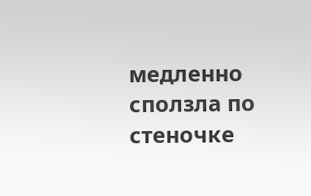медленно сползла по стеночке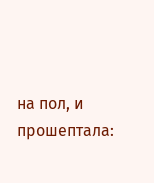на пол, и прошептала: